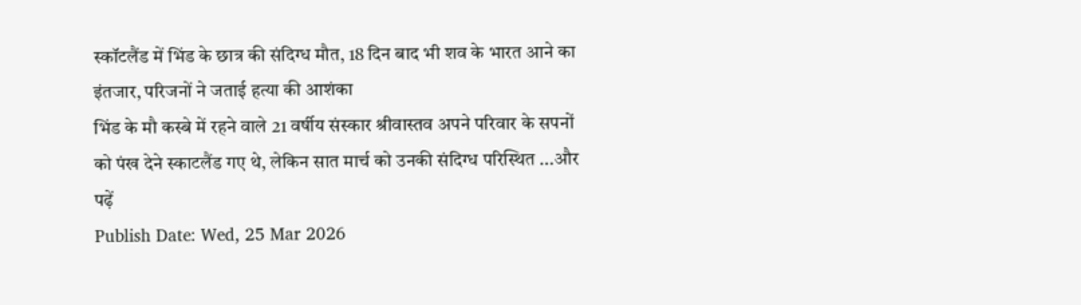स्कॉटलैंड में भिंड के छात्र की संदिग्ध मौत, 18 दिन बाद भी शव के भारत आने का इंतजार, परिजनों ने जताई हत्या की आशंका
भिंड के मौ कस्बे में रहने वाले 21 वर्षीय संस्कार श्रीवास्तव अपने परिवार के सपनों को पंख देने स्काटलैंड गए थे, लेकिन सात मार्च को उनकी संदिग्ध परिस्थित ...और पढ़ें
Publish Date: Wed, 25 Mar 2026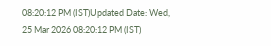08:20:12 PM (IST)Updated Date: Wed, 25 Mar 2026 08:20:12 PM (IST)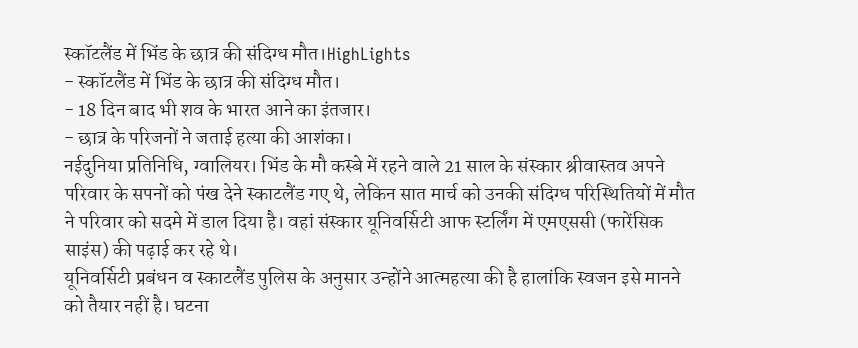स्कॉटलैंड में भिंड के छात्र की संदिग्ध मौत।HighLights
- स्कॉटलैंड में भिंड के छात्र की संदिग्ध मौत।
- 18 दिन बाद भी शव के भारत आने का इंतजार।
- छात्र के परिजनों ने जताई हत्या की आशंका।
नईदुनिया प्रतिनिधि, ग्वालियर। भिंड के मौ कस्बे में रहने वाले 21 साल के संस्कार श्रीवास्तव अपने परिवार के सपनों को पंख देने स्काटलैंड गए थे, लेकिन सात मार्च को उनकी संदिग्ध परिस्थितियों में मौत ने परिवार को सदमे में डाल दिया है। वहां संस्कार यूनिवर्सिटी आफ स्टर्लिंग में एमएससी (फारेंसिक साइंस) की पढ़ाई कर रहे थे।
यूनिवर्सिटी प्रबंधन व स्काटलैंड पुलिस के अनुसार उन्होंने आत्महत्या की है हालांकि स्वजन इसे मानने को तैयार नहीं है। घटना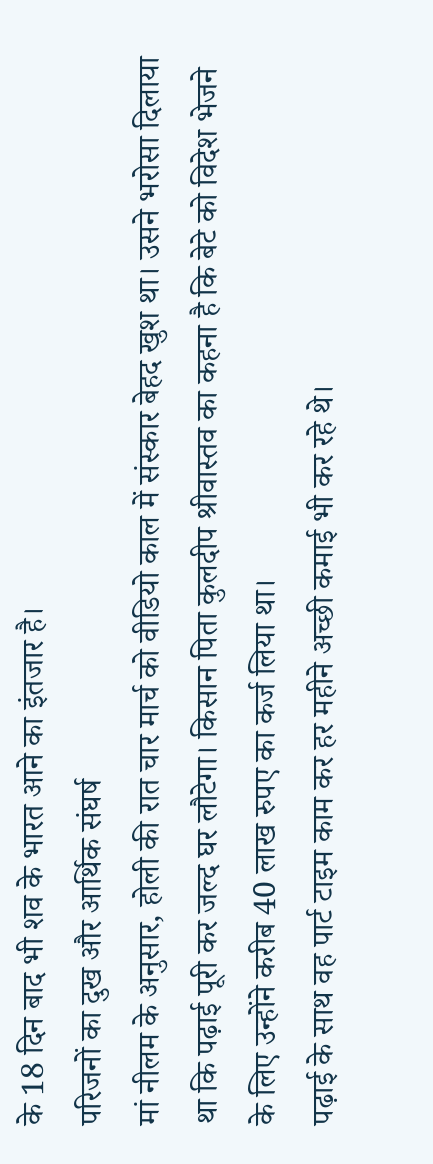के 18 दिन बाद भी शव के भारत आने का इंतजार है।
परिजनों का दुख और आर्थिक संघर्ष
मां नीलम के अनुसार, होली की रात चार मार्च को वीडियो काल में संस्कार बेहद खुश था। उसने भरोसा दिलाया था कि पढ़ाई पूरी कर जल्द घर लौटेगा। किसान पिता कुलदीप श्रीवास्तव का कहना है कि बेटे को विदेश भेजने के लिए उन्होंने करीब 40 लाख रुपए का कर्ज लिया था।
पढ़ाई के साथ वह पार्ट टाइम काम कर हर महीने अच्छी कमाई भी कर रहे थे।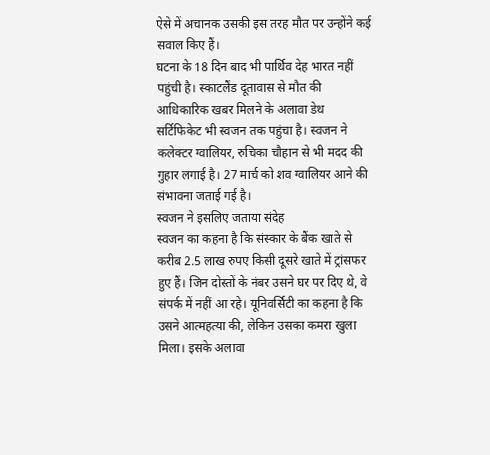ऐसे में अचानक उसकी इस तरह मौत पर उन्होंने कई सवाल किए हैं।
घटना के 18 दिन बाद भी पार्थिव देह भारत नहीं पहुंची है। स्काटलैंड दूतावास से मौत की आधिकारिक खबर मिलने के अलावा डेथ सर्टिफिकेट भी स्वजन तक पहुंचा है। स्वजन ने कलेक्टर ग्वालियर, रुचिका चौहान से भी मदद की गुहार लगाई है। 27 मार्च को शव ग्वालियर आने की संभावना जताई गई है।
स्वजन ने इसलिए जताया संदेह
स्वजन का कहना है कि संस्कार के बैंक खाते से करीब 2.5 लाख रुपए किसी दूसरे खाते में ट्रांसफर हुए हैं। जिन दोस्तों के नंबर उसने घर पर दिए थे, वे संपर्क में नहीं आ रहे। यूनिवर्सिटी का कहना है कि उसने आत्महत्या की, लेकिन उसका कमरा खुला मिला। इसके अलावा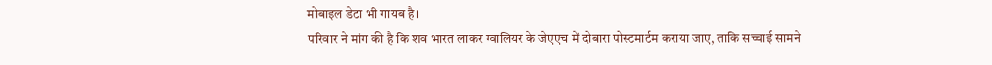मोबाइल डेटा भी गायब है।
परिवार ने मांग की है कि शव भारत लाकर ग्वालियर के जेएएच में दोबारा पोस्टमार्टम कराया जाए, ताकि सच्चाई सामने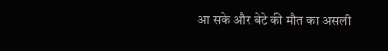आ सके और बेटे की मौत का असली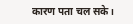कारण पता चल सके।